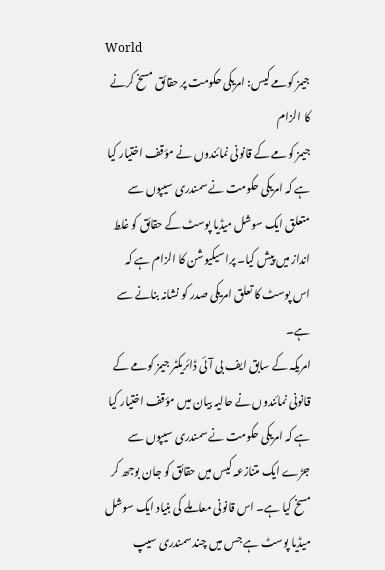World
جیمز کومے کیس: امریکی حکومت پر حقائق مسخ کرنے کا الزام
جیمز کومے کے قانونی نمائندوں نے مؤقف اختیار کیا ہے کہ امریکی حکومت نے سمندری سیپوں سے متعلق ایک سوشل میڈیا پوسٹ کے حقائق کو غلط انداز میں پیش کیا۔ پراسیکیوشن کا الزام ہے کہ اس پوسٹ کا تعلق امریکی صدر کو نشانہ بنانے سے ہے۔
امریکہ کے سابق ایف بی آئی ڈائریکٹر جیمز کومے کے قانونی نمائندوں نے حالیہ بیان میں مؤقف اختیار کیا ہے کہ امریکی حکومت نے سمندری سیپوں سے جڑے ایک متنازعہ کیس میں حقائق کو جان بوجھ کر مسخ کیا ہے۔ اس قانونی معاملے کی بنیاد ایک سوشل میڈیا پوسٹ ہے جس میں چند سمندری سیپ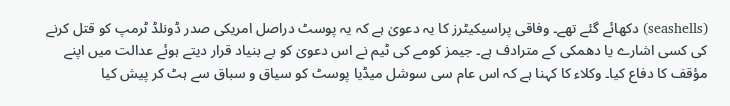(seashells) دکھائے گئے تھے۔ وفاقی پراسیکیٹرز کا یہ دعویٰ ہے کہ یہ پوسٹ دراصل امریکی صدر ڈونلڈ ٹرمپ کو قتل کرنے کی کسی اشارے یا دھمکی کے مترادف ہے۔ جیمز کومے کی ٹیم نے اس دعویٰ کو بے بنیاد قرار دیتے ہوئے عدالت میں اپنے مؤقف کا دفاع کیا۔ وکلاء کا کہنا ہے کہ اس عام سی سوشل میڈیا پوسٹ کو سیاق و سباق سے ہٹ کر پیش کیا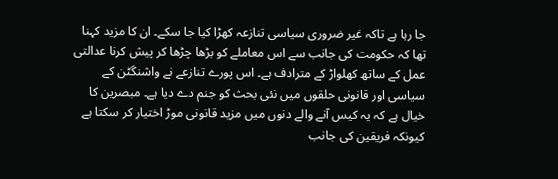جا رہا ہے تاکہ غیر ضروری سیاسی تنازعہ کھڑا کیا جا سکے۔ ان کا مزید کہنا تھا کہ حکومت کی جانب سے اس معاملے کو بڑھا چڑھا کر پیش کرنا عدالتی عمل کے ساتھ کھلواڑ کے مترادف ہے۔ اس پورے تنازعے نے واشنگٹن کے سیاسی اور قانونی حلقوں میں نئی بحث کو جنم دے دیا ہے۔ مبصرین کا خیال ہے کہ یہ کیس آنے والے دنوں میں مزید قانونی موڑ اختیار کر سکتا ہے کیونکہ فریقین کی جانب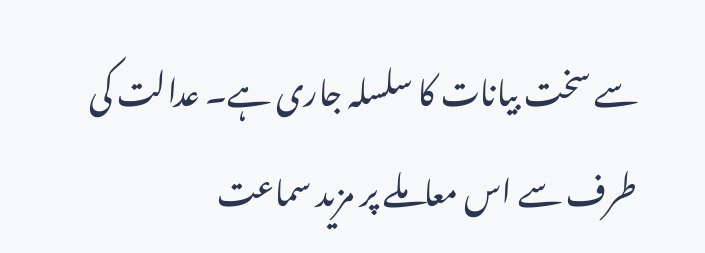سے سخت بیانات کا سلسلہ جاری ہے۔ عدالت کی طرف سے اس معاملے پر مزید سماعت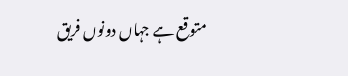متوقع ہے جہاں دونوں فریق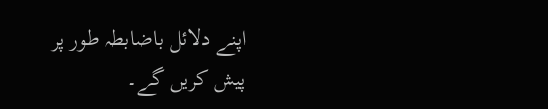اپنے دلائل باضابطہ طور پر پیش کریں گے۔